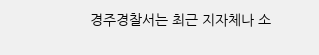경주경찰서는 최근 지자체나 소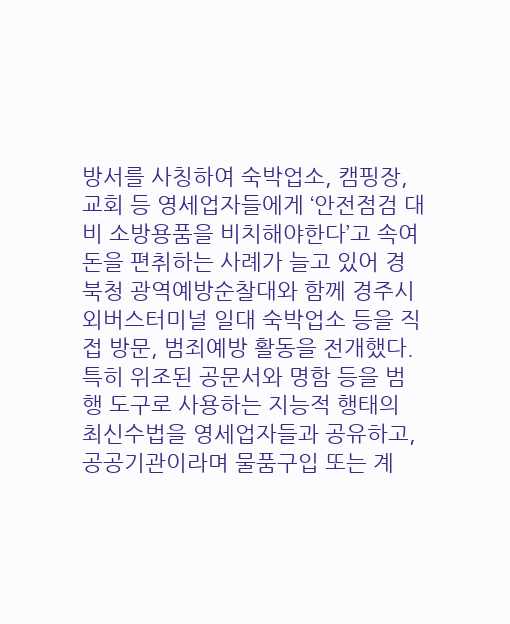방서를 사칭하여 숙박업소, 캠핑장, 교회 등 영세업자들에게 ‘안전점검 대비 소방용품을 비치해야한다’고 속여 돈을 편취하는 사례가 늘고 있어 경북청 광역예방순찰대와 함께 경주시외버스터미널 일대 숙박업소 등을 직접 방문, 범죄예방 활동을 전개했다.
특히 위조된 공문서와 명함 등을 범행 도구로 사용하는 지능적 행태의 최신수법을 영세업자들과 공유하고, 공공기관이라며 물품구입 또는 계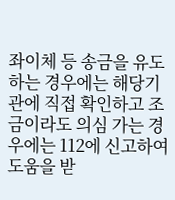좌이체 등 송금을 유도하는 경우에는 해당기관에 직접 확인하고 조금이라도 의심 가는 경우에는 112에 신고하여 도움을 받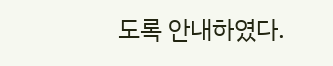도록 안내하였다.